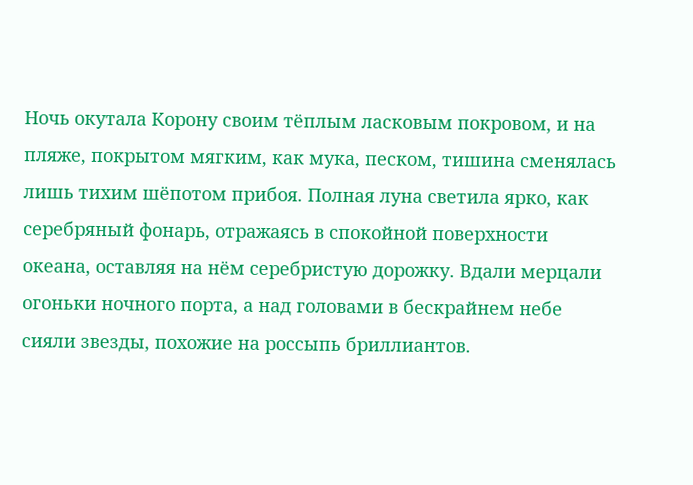Ночь окутала Корону своим тёплым ласковым покровом, и на пляже, покрытом мягким, как мука, песком, тишина сменялась лишь тихим шёпотом прибоя. Полная луна светила ярко, как серебряный фонарь, отражаясь в спокойной поверхности океана, оставляя на нём серебристую дорожку. Вдали мерцали огоньки ночного порта, а над головами в бескрайнем небе сияли звезды, похожие на россыпь бриллиантов.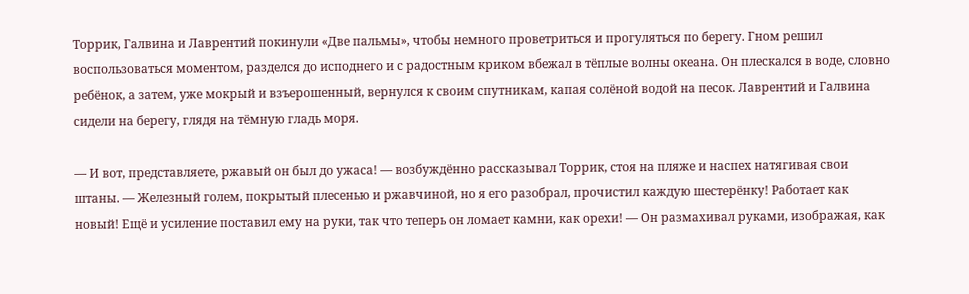Торрик, Галвина и Лаврентий покинули «Две пальмы», чтобы немного проветриться и прогуляться по берегу. Гном решил воспользоваться моментом, разделся до исподнего и с радостным криком вбежал в тёплые волны океана. Он плескался в воде, словно ребёнок, а затем, уже мокрый и взъерошенный, вернулся к своим спутникам, капая солёной водой на песок. Лаврентий и Галвина сидели на берегу, глядя на тёмную гладь моря.

— И вот, представляете, ржавый он был до ужаса! — возбуждённо рассказывал Торрик, стоя на пляже и наспех натягивая свои штаны. — Железный голем, покрытый плесенью и ржавчиной, но я его разобрал, прочистил каждую шестерёнку! Работает как новый! Ещё и усиление поставил ему на руки, так что теперь он ломает камни, как орехи! — Он размахивал руками, изображая, как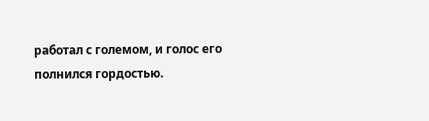работал с големом, и голос его полнился гордостью.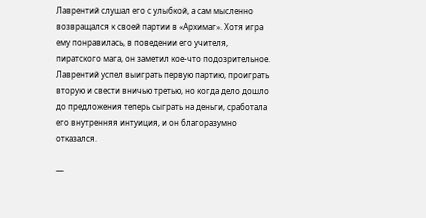Лаврентий слушал его с улыбкой, а сам мысленно возвращался к своей партии в «Архимаг». Хотя игра ему понравилась, в поведении его учителя, пиратского мага, он заметил кое-что подозрительное. Лаврентий успел выиграть первую партию, проиграть вторую и свести вничью третью, но когда дело дошло до предложения теперь сыграть на деньги, сработала его внутренняя интуиция, и он благоразумно отказался.

—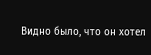Видно было, что он хотел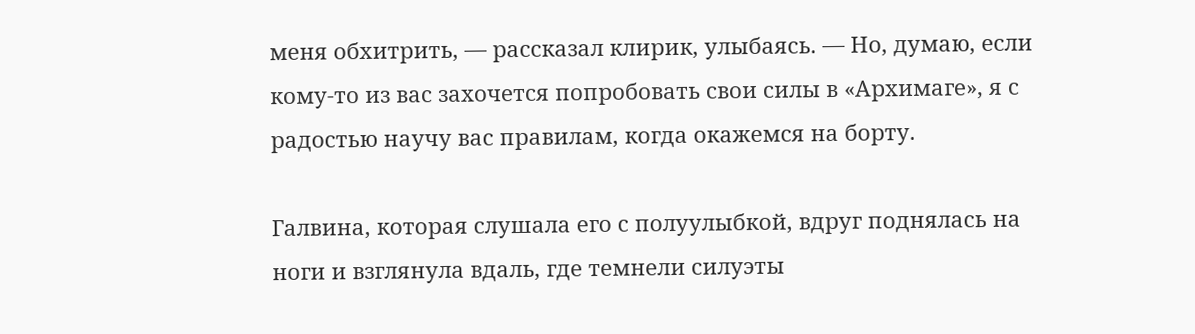меня обхитрить, — рассказал клирик, улыбаясь. — Но, думаю, если кому-то из вас захочется попробовать свои силы в «Архимаге», я с радостью научу вас правилам, когда окажемся на борту.

Галвина, которая слушала его с полуулыбкой, вдруг поднялась на ноги и взглянула вдаль, где темнели силуэты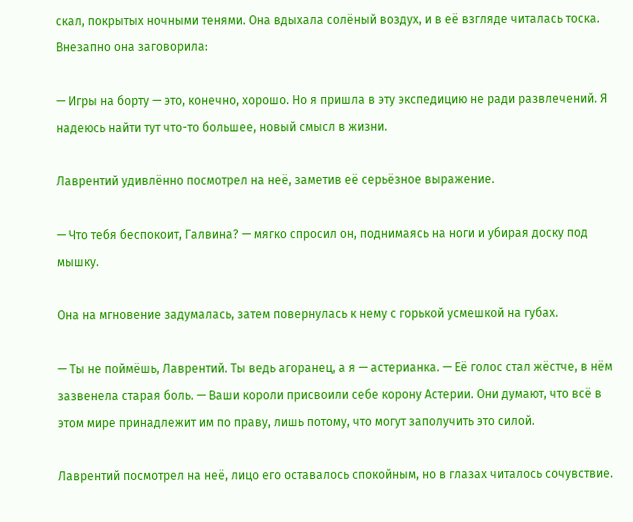скал, покрытых ночными тенями. Она вдыхала солёный воздух, и в её взгляде читалась тоска. Внезапно она заговорила:

— Игры на борту — это, конечно, хорошо. Но я пришла в эту экспедицию не ради развлечений. Я надеюсь найти тут что-то большее, новый смысл в жизни.

Лаврентий удивлённо посмотрел на неё, заметив её серьёзное выражение.

— Что тебя беспокоит, Галвина? — мягко спросил он, поднимаясь на ноги и убирая доску под мышку.

Она на мгновение задумалась, затем повернулась к нему с горькой усмешкой на губах.

— Ты не поймёшь, Лаврентий. Ты ведь агоранец, а я — астерианка. — Её голос стал жёстче, в нём зазвенела старая боль. — Ваши короли присвоили себе корону Астерии. Они думают, что всё в этом мире принадлежит им по праву, лишь потому, что могут заполучить это силой.

Лаврентий посмотрел на неё, лицо его оставалось спокойным, но в глазах читалось сочувствие.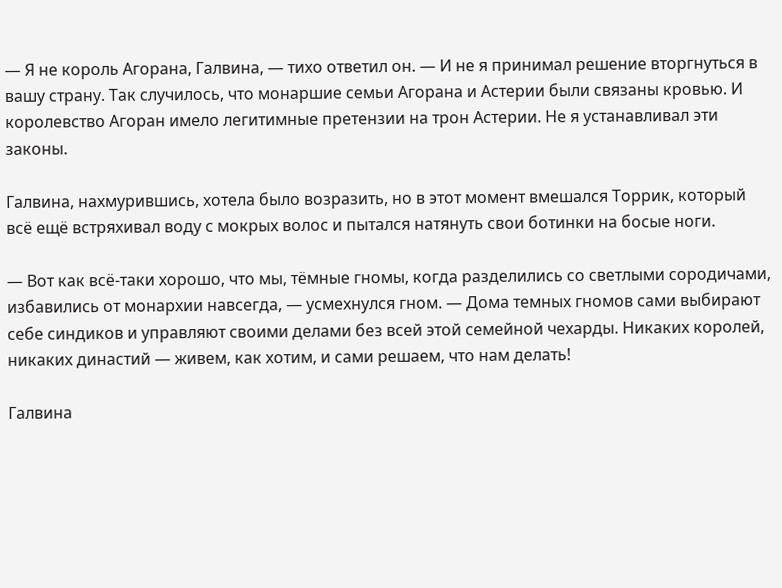— Я не король Агорана, Галвина, — тихо ответил он. — И не я принимал решение вторгнуться в вашу страну. Так случилось, что монаршие семьи Агорана и Астерии были связаны кровью. И королевство Агоран имело легитимные претензии на трон Астерии. Не я устанавливал эти законы.

Галвина, нахмурившись, хотела было возразить, но в этот момент вмешался Торрик, который всё ещё встряхивал воду с мокрых волос и пытался натянуть свои ботинки на босые ноги.

— Вот как всё-таки хорошо, что мы, тёмные гномы, когда разделились со светлыми сородичами, избавились от монархии навсегда, — усмехнулся гном. — Дома темных гномов сами выбирают себе синдиков и управляют своими делами без всей этой семейной чехарды. Никаких королей, никаких династий — живем, как хотим, и сами решаем, что нам делать!

Галвина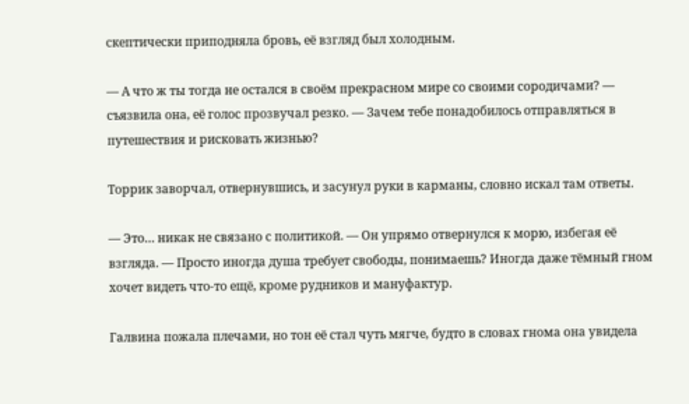скептически приподняла бровь, её взгляд был холодным.

— А что ж ты тогда не остался в своём прекрасном мире со своими сородичами? — съязвила она, её голос прозвучал резко. — Зачем тебе понадобилось отправляться в путешествия и рисковать жизнью?

Торрик заворчал, отвернувшись, и засунул руки в карманы, словно искал там ответы.

— Это… никак не связано с политикой. — Он упрямо отвернулся к морю, избегая её взгляда. — Просто иногда душа требует свободы, понимаешь? Иногда даже тёмный гном хочет видеть что-то ещё, кроме рудников и мануфактур.

Галвина пожала плечами, но тон её стал чуть мягче, будто в словах гнома она увидела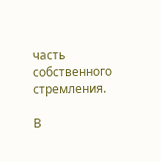часть собственного стремления.

В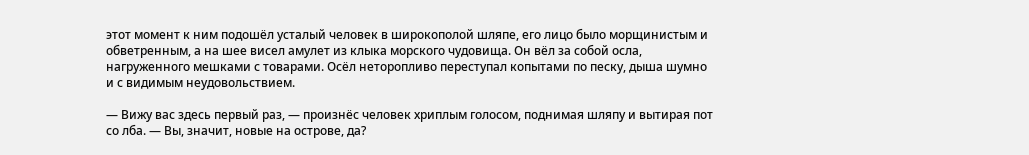этот момент к ним подошёл усталый человек в широкополой шляпе, его лицо было морщинистым и обветренным, а на шее висел амулет из клыка морского чудовища. Он вёл за собой осла, нагруженного мешками с товарами. Осёл неторопливо переступал копытами по песку, дыша шумно и с видимым неудовольствием.

— Вижу вас здесь первый раз, — произнёс человек хриплым голосом, поднимая шляпу и вытирая пот со лба. — Вы, значит, новые на острове, да?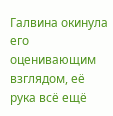Галвина окинула его оценивающим взглядом, её рука всё ещё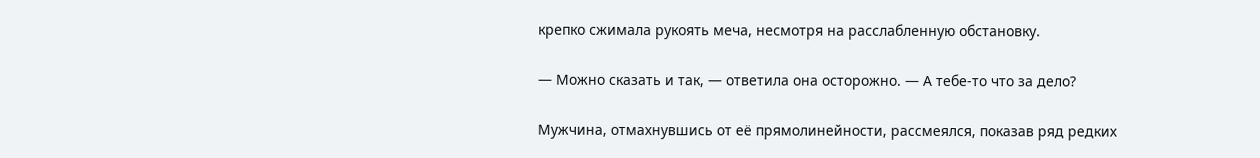крепко сжимала рукоять меча, несмотря на расслабленную обстановку.

— Можно сказать и так, — ответила она осторожно. — А тебе-то что за дело?

Мужчина, отмахнувшись от её прямолинейности, рассмеялся, показав ряд редких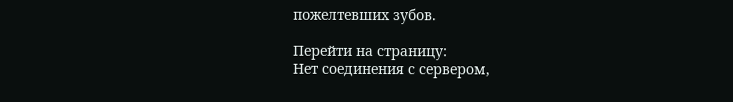пожелтевших зубов.

Перейти на страницу:
Нет соединения с сервером,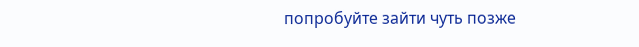попробуйте зайти чуть позже